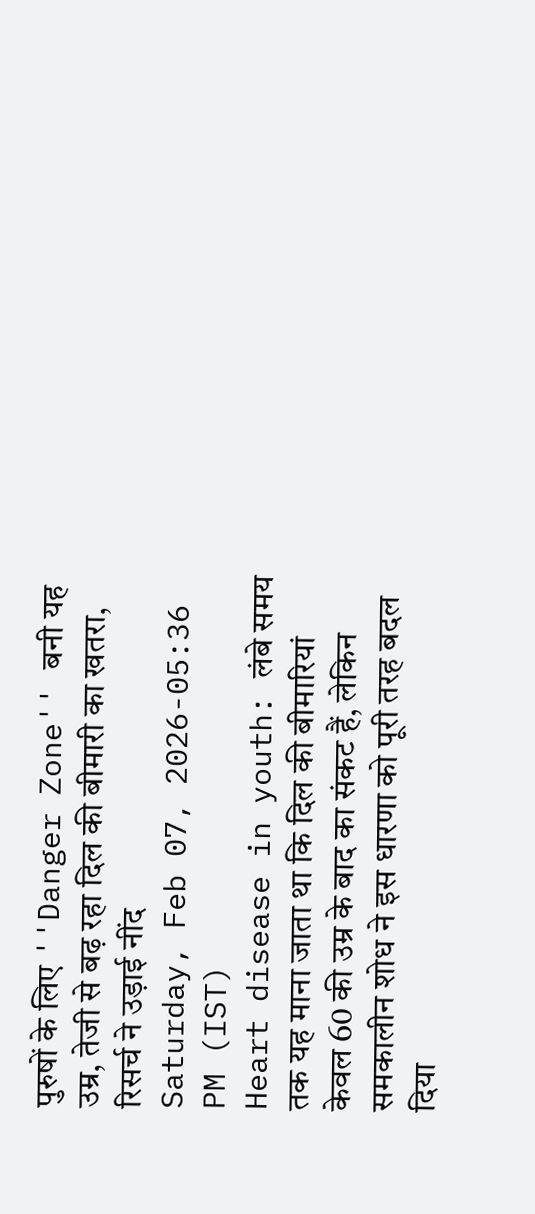पुरुषों के लिए ''Danger Zone'' बनी यह उम्र, तेजी से बढ़ रहा दिल की बीमारी का खतरा, रिसर्च ने उड़ाई नींद
Saturday, Feb 07, 2026-05:36 PM (IST)
Heart disease in youth: लंबे समय तक यह माना जाता था कि दिल की बीमारियां केवल 60 की उम्र के बाद का संकट हैं, लेकिन समकालीन शोध ने इस धारणा को पूरी तरह बदल दिया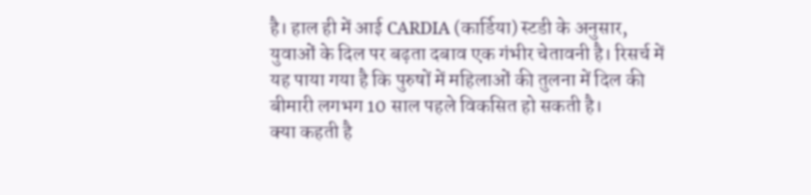है। हाल ही में आई CARDIA (कार्डिया) स्टडी के अनुसार, युवाओं के दिल पर बढ़ता दबाव एक गंभीर चेतावनी है। रिसर्च में यह पाया गया है कि पुरुषों में महिलाओं की तुलना में दिल की बीमारी लगभग 10 साल पहले विकसित हो सकती है।
क्या कहती है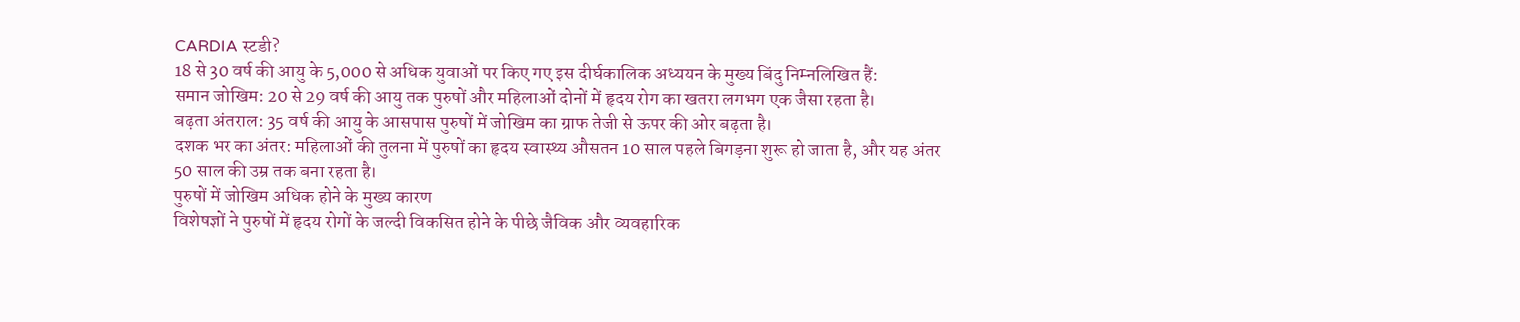CARDIA स्टडी?
18 से 30 वर्ष की आयु के 5,000 से अधिक युवाओं पर किए गए इस दीर्घकालिक अध्ययन के मुख्य बिंदु निम्नलिखित हैं:
समान जोखिम: 20 से 29 वर्ष की आयु तक पुरुषों और महिलाओं दोनों में हृदय रोग का खतरा लगभग एक जैसा रहता है।
बढ़ता अंतराल: 35 वर्ष की आयु के आसपास पुरुषों में जोखिम का ग्राफ तेजी से ऊपर की ओर बढ़ता है।
दशक भर का अंतर: महिलाओं की तुलना में पुरुषों का हृदय स्वास्थ्य औसतन 10 साल पहले बिगड़ना शुरू हो जाता है, और यह अंतर 50 साल की उम्र तक बना रहता है।
पुरुषों में जोखिम अधिक होने के मुख्य कारण
विशेषज्ञों ने पुरुषों में हृदय रोगों के जल्दी विकसित होने के पीछे जैविक और व्यवहारिक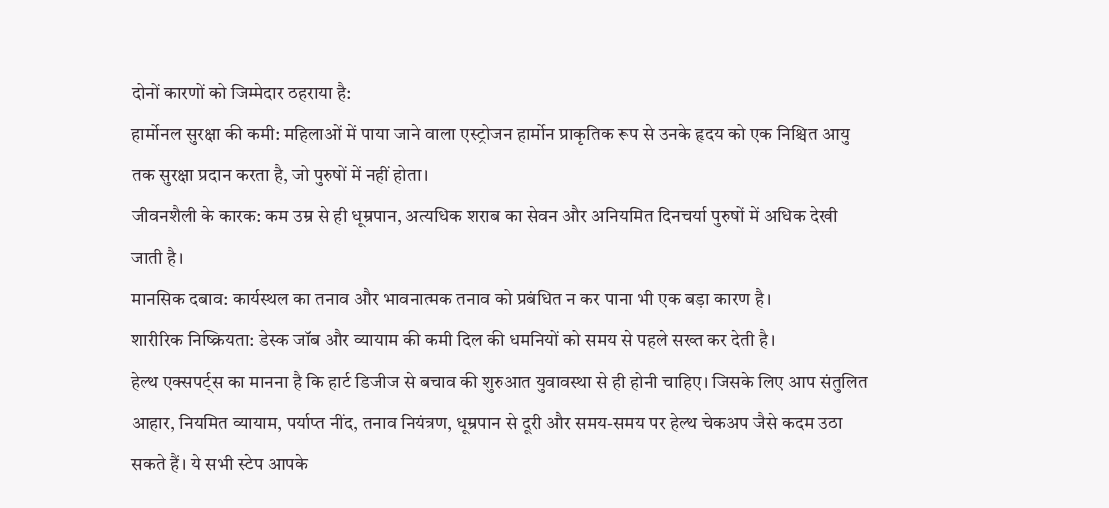दोनों कारणों को जिम्मेदार ठहराया है:
हार्मोनल सुरक्षा की कमी: महिलाओं में पाया जाने वाला एस्ट्रोजन हार्मोन प्राकृतिक रूप से उनके हृदय को एक निश्चित आयु तक सुरक्षा प्रदान करता है, जो पुरुषों में नहीं होता।
जीवनशैली के कारक: कम उम्र से ही धूम्रपान, अत्यधिक शराब का सेवन और अनियमित दिनचर्या पुरुषों में अधिक देखी जाती है।
मानसिक दबाव: कार्यस्थल का तनाव और भावनात्मक तनाव को प्रबंधित न कर पाना भी एक बड़ा कारण है।
शारीरिक निष्क्रियता: डेस्क जॉब और व्यायाम की कमी दिल की धमनियों को समय से पहले सख्त कर देती है।
हेल्थ एक्सपर्ट्स का मानना है कि हार्ट डिजीज से बचाव की शुरुआत युवावस्था से ही होनी चाहिए। जिसके लिए आप संतुलित आहार, नियमित व्यायाम, पर्याप्त नींद, तनाव नियंत्रण, धूम्रपान से दूरी और समय-समय पर हेल्थ चेकअप जैसे कदम उठा सकते हैं। ये सभी स्टेप आपके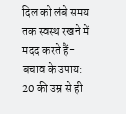दिल को लंबे समय तक स्वस्थ रखने में मदद करते हैं-
बचाव के उपाय: 20 की उम्र से ही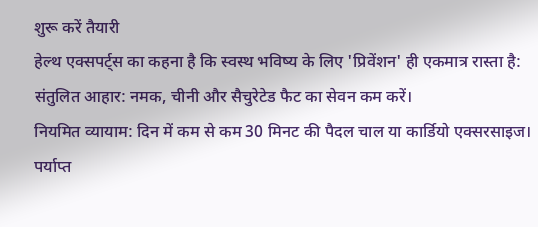शुरू करें तैयारी
हेल्थ एक्सपर्ट्स का कहना है कि स्वस्थ भविष्य के लिए 'प्रिवेंशन' ही एकमात्र रास्ता है:
संतुलित आहार: नमक, चीनी और सैचुरेटेड फैट का सेवन कम करें।
नियमित व्यायाम: दिन में कम से कम 30 मिनट की पैदल चाल या कार्डियो एक्सरसाइज।
पर्याप्त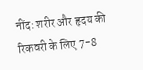नींद: शरीर और हृदय की रिकवरी के लिए 7-8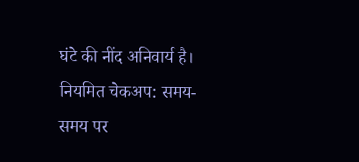घंटे की नींद अनिवार्य है।
नियमित चेकअप: समय-समय पर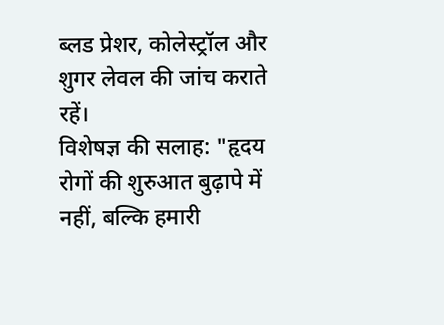ब्लड प्रेशर, कोलेस्ट्रॉल और शुगर लेवल की जांच कराते रहें।
विशेषज्ञ की सलाह: "हृदय रोगों की शुरुआत बुढ़ापे में नहीं, बल्कि हमारी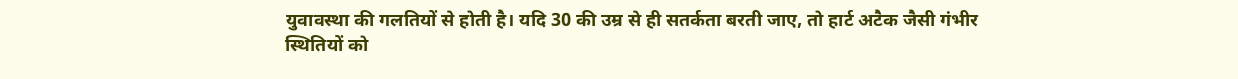युवावस्था की गलतियों से होती है। यदि 30 की उम्र से ही सतर्कता बरती जाए, तो हार्ट अटैक जैसी गंभीर स्थितियों को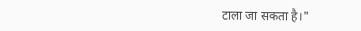टाला जा सकता है।"